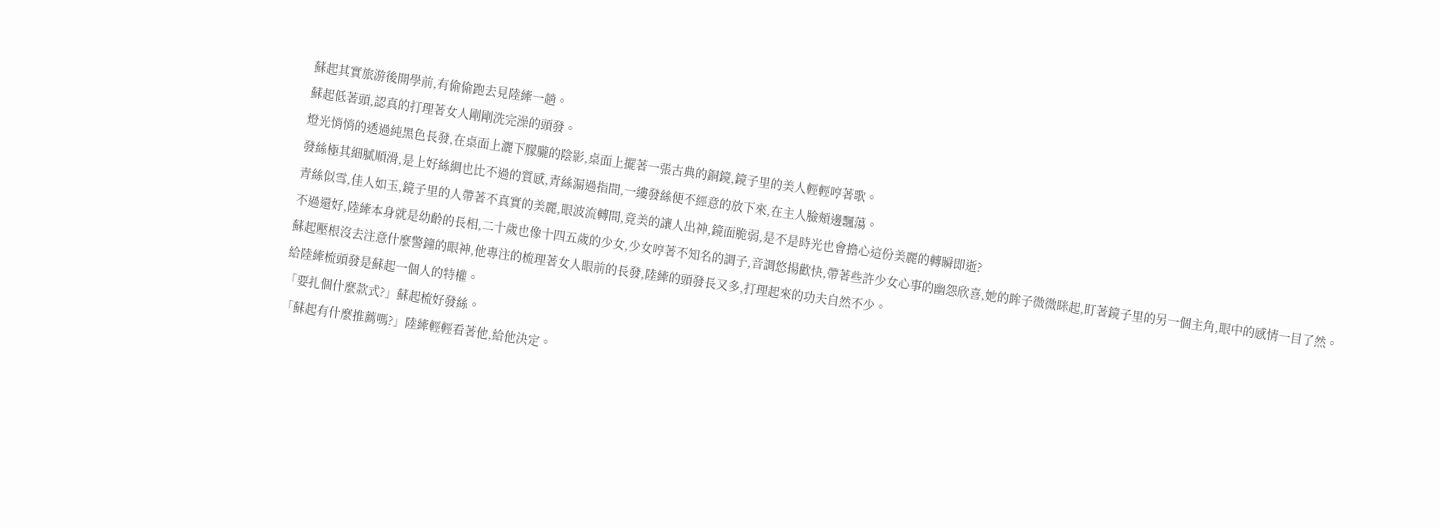蘇起其實旅游後開學前,有偷偷跑去見陸縴一趟。
蘇起低著頭,認真的打理著女人剛剛洗完澡的頭發。
燈光悄悄的透過純黑色長發,在桌面上灑下朦朧的陰影,桌面上擺著一張古典的銅鏡,鏡子里的美人輕輕哼著歌。
發絲極其細膩順滑,是上好絲綢也比不過的質感,青絲漏過指間,一縷發絲便不經意的放下來,在主人臉頰邊飄蕩。
青絲似雪,佳人如玉,鏡子里的人帶著不真實的美麗,眼波流轉間,竟美的讓人出神,鏡面脆弱,是不是時光也會擔心這份美麗的轉瞬即逝?
不過還好,陸縴本身就是幼齡的長相,二十歲也像十四五歲的少女,少女哼著不知名的調子,音調悠揚歡快,帶著些許少女心事的幽怨欣喜,她的眸子微微眯起,盯著鏡子里的另一個主角,眼中的感情一目了然。
蘇起壓根沒去注意什麼警鐘的眼神,他專注的梳理著女人眼前的長發,陸縴的頭發長又多,打理起來的功夫自然不少。
給陸縴梳頭發是蘇起一個人的特權。
「要扎個什麼款式?」蘇起梳好發絲。
「蘇起有什麼推薦嗎?」陸縴輕輕看著他,給他決定。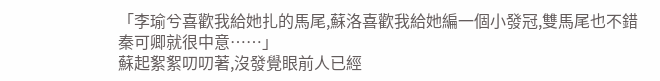「李瑜兮喜歡我給她扎的馬尾,蘇洛喜歡我給她編一個小發冠,雙馬尾也不錯秦可卿就很中意……」
蘇起絮絮叨叨著,沒發覺眼前人已經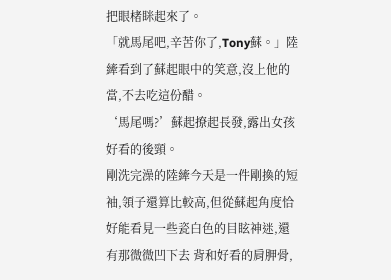把眼楮眯起來了。
「就馬尾吧,辛苦你了,Tony蘇。」陸縴看到了蘇起眼中的笑意,沒上他的當,不去吃這份醋。
‘馬尾嗎?’蘇起撩起長發,露出女孩好看的後頸。
剛洗完澡的陸縴今天是一件剛換的短袖,領子還算比較高,但從蘇起角度恰好能看見一些瓷白色的目眩神迷,還有那微微凹下去 背和好看的肩胛骨,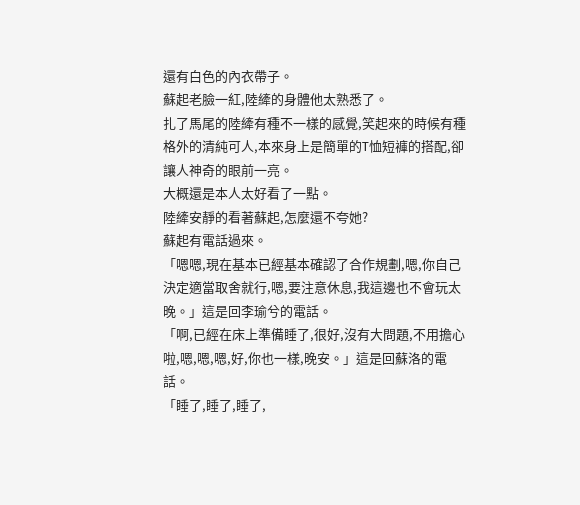還有白色的內衣帶子。
蘇起老臉一紅,陸縴的身體他太熟悉了。
扎了馬尾的陸縴有種不一樣的感覺,笑起來的時候有種格外的清純可人,本來身上是簡單的T恤短褲的搭配,卻讓人神奇的眼前一亮。
大概還是本人太好看了一點。
陸縴安靜的看著蘇起,怎麼還不夸她?
蘇起有電話過來。
「嗯嗯,現在基本已經基本確認了合作規劃,嗯,你自己決定適當取舍就行,嗯,要注意休息,我這邊也不會玩太晚。」這是回李瑜兮的電話。
「啊,已經在床上準備睡了,很好,沒有大問題,不用擔心啦,嗯,嗯,嗯,好,你也一樣,晚安。」這是回蘇洛的電話。
「睡了,睡了,睡了,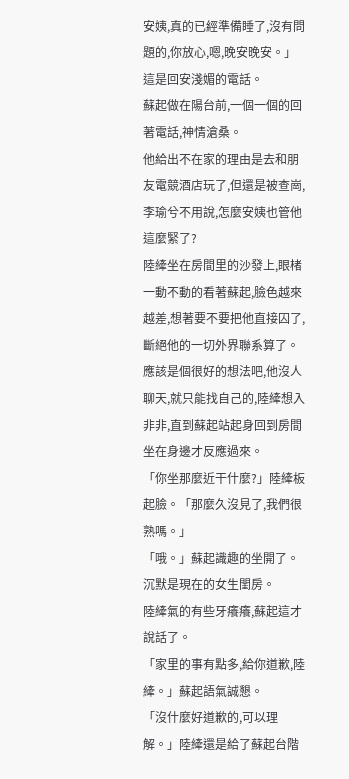安姨,真的已經準備睡了,沒有問題的,你放心,嗯,晚安晚安。」這是回安淺媚的電話。
蘇起做在陽台前,一個一個的回著電話,神情滄桑。
他給出不在家的理由是去和朋友電競酒店玩了,但還是被查崗,李瑜兮不用說,怎麼安姨也管他這麼緊了?
陸縴坐在房間里的沙發上,眼楮一動不動的看著蘇起,臉色越來越差,想著要不要把他直接囚了,斷絕他的一切外界聯系算了。
應該是個很好的想法吧,他沒人聊天,就只能找自己的,陸縴想入非非,直到蘇起站起身回到房間坐在身邊才反應過來。
「你坐那麼近干什麼?」陸縴板起臉。「那麼久沒見了,我們很熟嗎。」
「哦。」蘇起識趣的坐開了。
沉默是現在的女生閨房。
陸縴氣的有些牙癢癢,蘇起這才說話了。
「家里的事有點多,給你道歉,陸縴。」蘇起語氣誠懇。
「沒什麼好道歉的,可以理解。」陸縴還是給了蘇起台階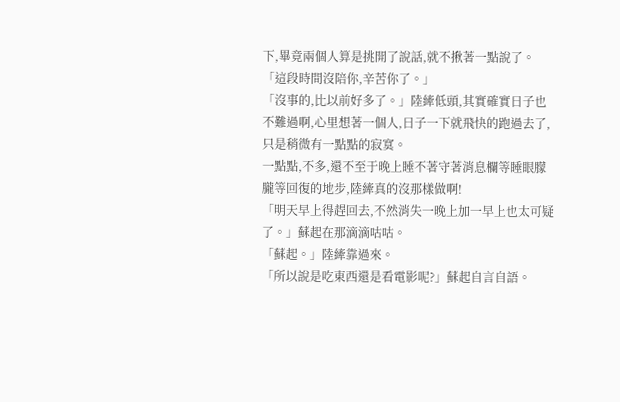下,畢竟兩個人算是挑開了說話,就不揪著一點說了。
「這段時間沒陪你,辛苦你了。」
「沒事的,比以前好多了。」陸縴低頭,其實確實日子也不難過啊,心里想著一個人,日子一下就飛快的跑過去了,只是稍微有一點點的寂寞。
一點點,不多,還不至于晚上睡不著守著消息欄等睡眼朦朧等回復的地步,陸縴真的沒那樣做啊!
「明天早上得趕回去,不然消失一晚上加一早上也太可疑了。」蘇起在那滴滴咕咕。
「蘇起。」陸縴靠過來。
「所以說是吃東西還是看電影呢?」蘇起自言自語。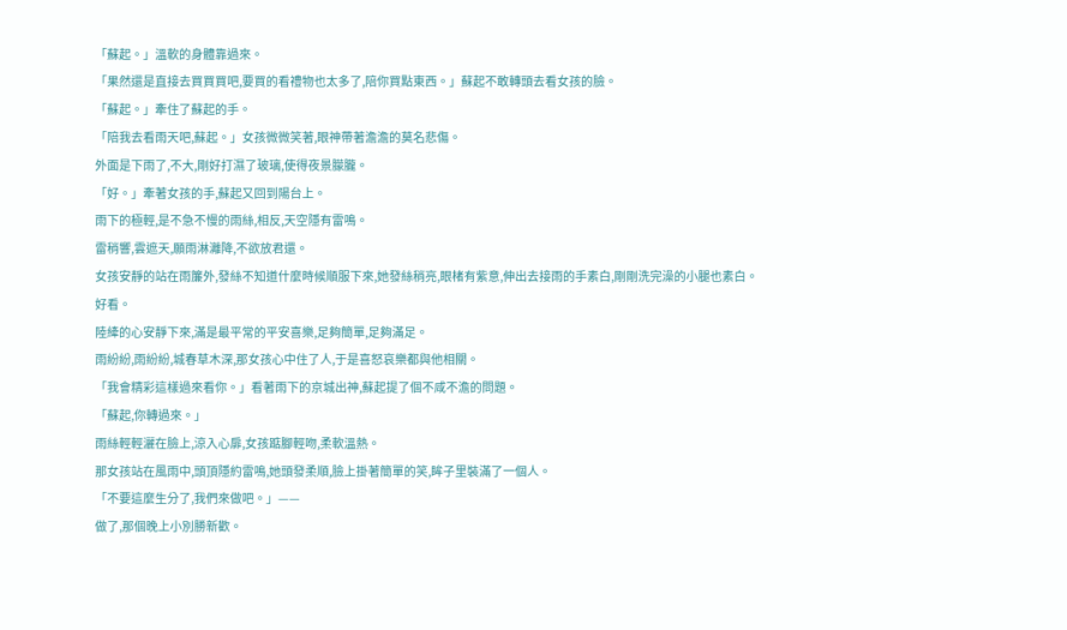「蘇起。」溫軟的身體靠過來。
「果然還是直接去買買買吧,要買的看禮物也太多了,陪你買點東西。」蘇起不敢轉頭去看女孩的臉。
「蘇起。」牽住了蘇起的手。
「陪我去看雨天吧,蘇起。」女孩微微笑著,眼神帶著澹澹的莫名悲傷。
外面是下雨了,不大,剛好打濕了玻璃,使得夜景朦朧。
「好。」牽著女孩的手,蘇起又回到陽台上。
雨下的極輕,是不急不慢的雨絲,相反,天空隱有雷鳴。
雷稍響,雲遮天,願雨淋灕降,不欲放君還。
女孩安靜的站在雨簾外,發絲不知道什麼時候順服下來,她發絲稍亮,眼楮有紫意,伸出去接雨的手素白,剛剛洗完澡的小腿也素白。
好看。
陸縴的心安靜下來,滿是最平常的平安喜樂,足夠簡單,足夠滿足。
雨紛紛,雨紛紛,城春草木深,那女孩心中住了人,于是喜怒哀樂都與他相關。
「我會精彩這樣過來看你。」看著雨下的京城出神,蘇起提了個不咸不澹的問題。
「蘇起,你轉過來。」
雨絲輕輕灑在臉上,涼入心扉,女孩踮腳輕吻,柔軟溫熱。
那女孩站在風雨中,頭頂隱約雷鳴,她頭發柔順,臉上掛著簡單的笑,眸子里裝滿了一個人。
「不要這麼生分了,我們來做吧。」——
做了,那個晚上小別勝新歡。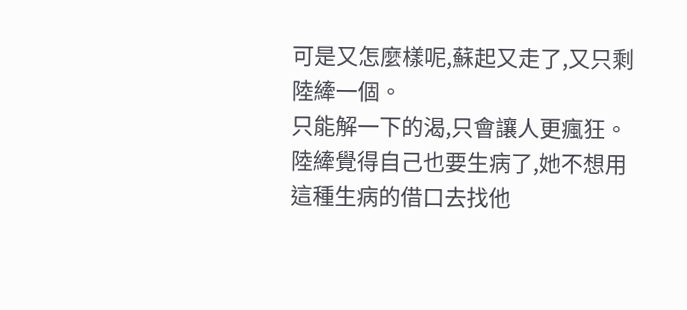可是又怎麼樣呢,蘇起又走了,又只剩陸縴一個。
只能解一下的渴,只會讓人更瘋狂。
陸縴覺得自己也要生病了,她不想用這種生病的借口去找他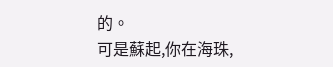的。
可是蘇起,你在海珠,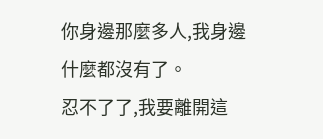你身邊那麼多人,我身邊什麼都沒有了。
忍不了了,我要離開這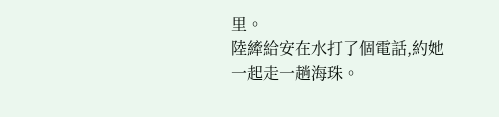里。
陸縴給安在水打了個電話,約她一起走一趟海珠。